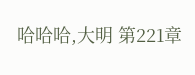哈哈哈,大明 第221章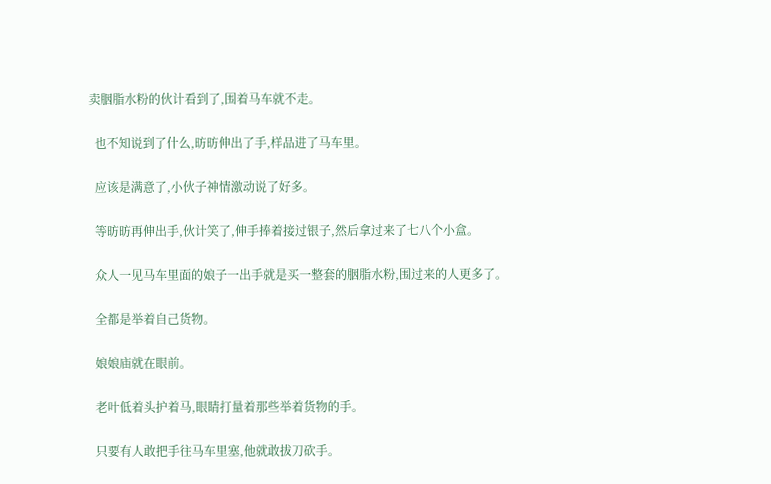卖胭脂水粉的伙计看到了,围着马车就不走。

  也不知说到了什么,昉昉伸出了手,样品进了马车里。

  应该是满意了,小伙子神情激动说了好多。

  等昉昉再伸出手,伙计笑了,伸手捧着接过银子,然后拿过来了七八个小盒。

  众人一见马车里面的娘子一出手就是买一整套的胭脂水粉,围过来的人更多了。

  全都是举着自己货物。

  娘娘庙就在眼前。

  老叶低着头护着马,眼睛打量着那些举着货物的手。

  只要有人敢把手往马车里塞,他就敢拔刀砍手。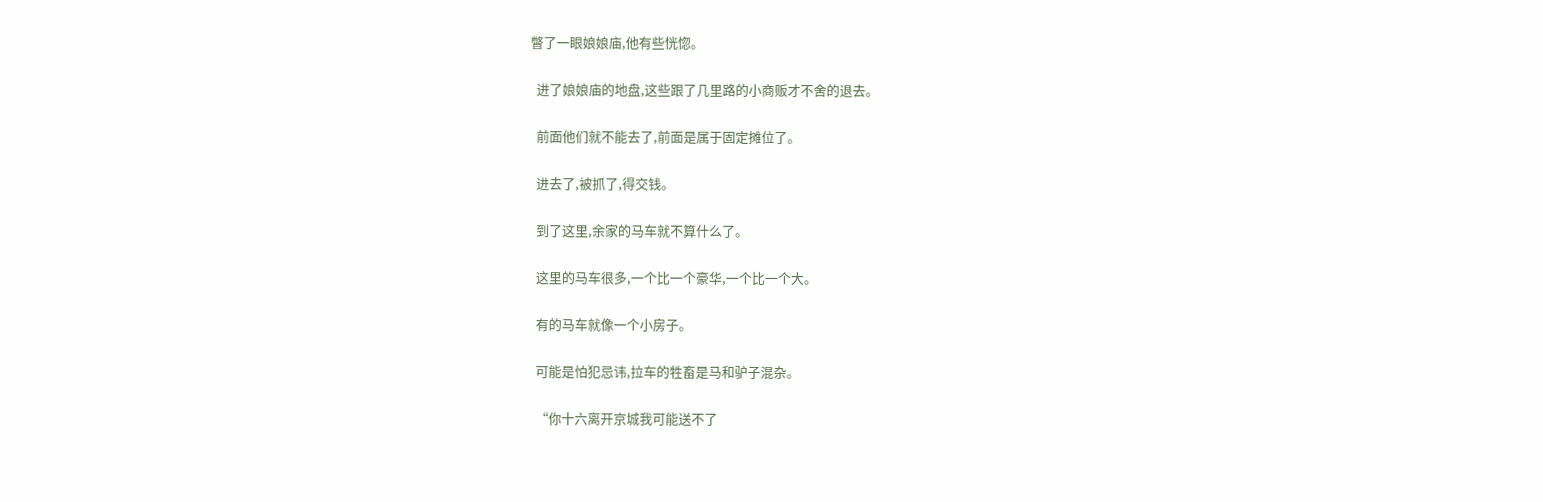瞥了一眼娘娘庙,他有些恍惚。

  进了娘娘庙的地盘,这些跟了几里路的小商贩才不舍的退去。

  前面他们就不能去了,前面是属于固定摊位了。

  进去了,被抓了,得交钱。

  到了这里,余家的马车就不算什么了。

  这里的马车很多,一个比一个豪华,一个比一个大。

  有的马车就像一个小房子。

  可能是怕犯忌讳,拉车的牲畜是马和驴子混杂。

  “你十六离开京城我可能送不了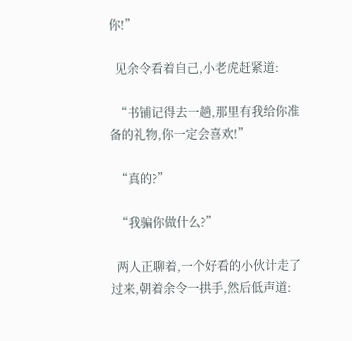你!”

  见余令看着自己,小老虎赶紧道:

  “书铺记得去一趟,那里有我给你准备的礼物,你一定会喜欢!”

  “真的?”

  “我骗你做什么?”

  两人正聊着,一个好看的小伙计走了过来,朝着余令一拱手,然后低声道: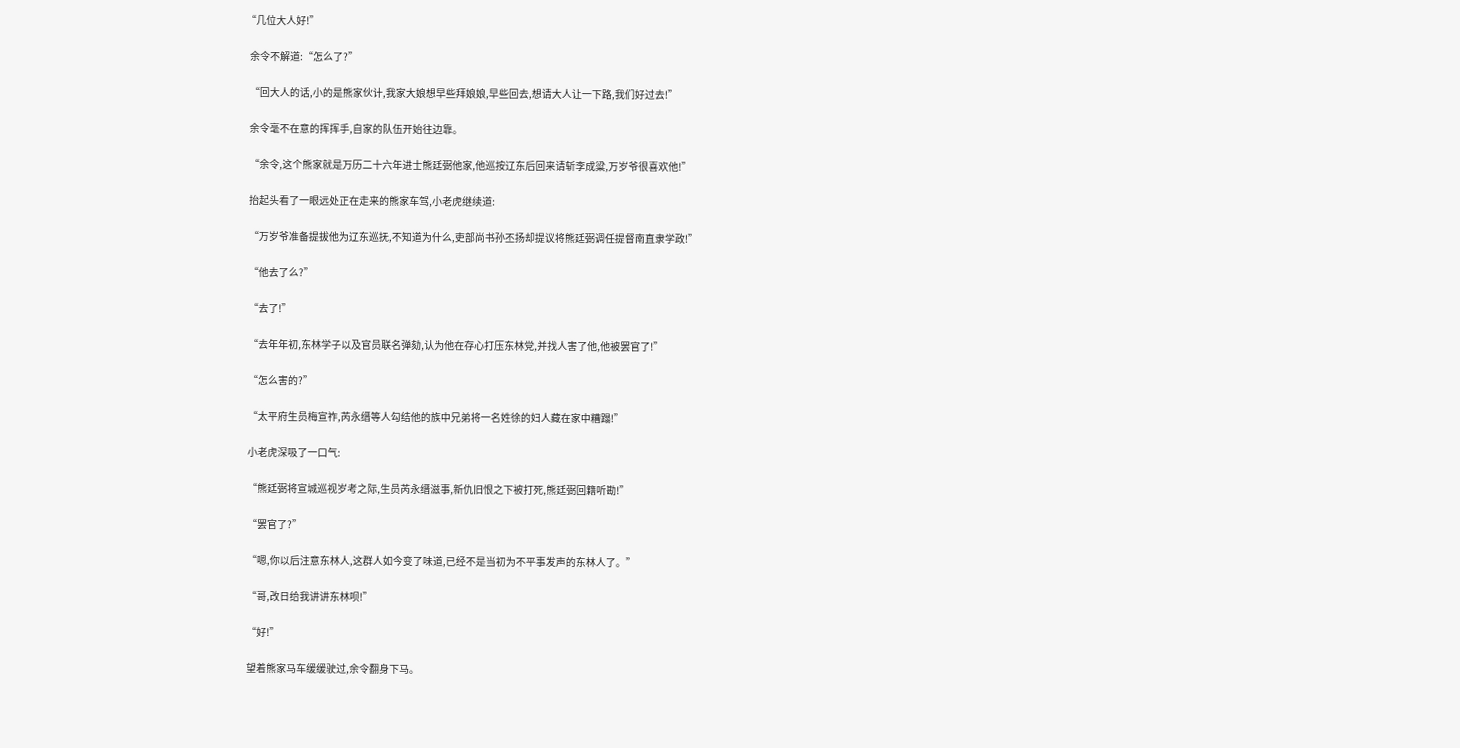“几位大人好!”

  余令不解道:“怎么了?”

  “回大人的话,小的是熊家伙计,我家大娘想早些拜娘娘,早些回去,想请大人让一下路,我们好过去!”

  余令毫不在意的挥挥手,自家的队伍开始往边靠。

  “余令,这个熊家就是万历二十六年进士熊廷弼他家,他巡按辽东后回来请斩李成粱,万岁爷很喜欢他!”

  抬起头看了一眼远处正在走来的熊家车驾,小老虎继续道:

  “万岁爷准备提拔他为辽东巡抚,不知道为什么,吏部尚书孙丕扬却提议将熊廷弼调任提督南直隶学政!”

  “他去了么?”

  “去了!”

  “去年年初,东林学子以及官员联名弹劾,认为他在存心打压东林党,并找人害了他,他被罢官了!”

  “怎么害的?”

  “太平府生员梅宣祚,芮永缙等人勾结他的族中兄弟将一名姓徐的妇人藏在家中糟蹋!”

  小老虎深吸了一口气:

  “熊廷弼将宣城巡视岁考之际,生员芮永缙滋事,新仇旧恨之下被打死,熊廷弼回籍听勘!”

  “罢官了?”

  “嗯,你以后注意东林人,这群人如今变了味道,已经不是当初为不平事发声的东林人了。”

  “哥,改日给我讲讲东林呗!”

  “好!”

  望着熊家马车缓缓驶过,余令翻身下马。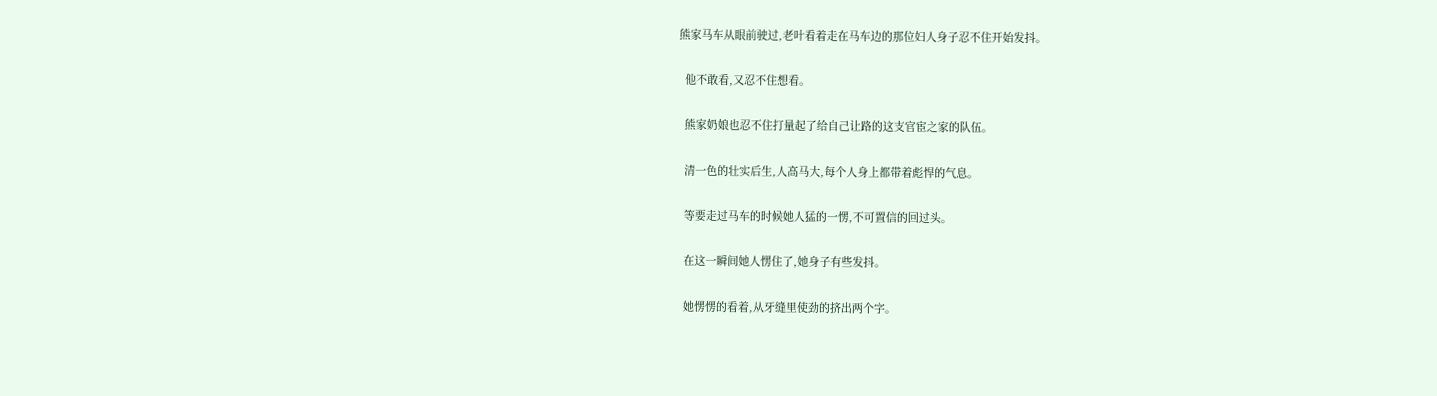熊家马车从眼前驶过,老叶看着走在马车边的那位妇人身子忍不住开始发抖。

  他不敢看,又忍不住想看。

  熊家奶娘也忍不住打量起了给自己让路的这支官宦之家的队伍。

  清一色的壮实后生,人高马大,每个人身上都带着彪悍的气息。

  等要走过马车的时候她人猛的一愣,不可置信的回过头。

  在这一瞬间她人愣住了,她身子有些发抖。

  她愣愣的看着,从牙缝里使劲的挤出两个字。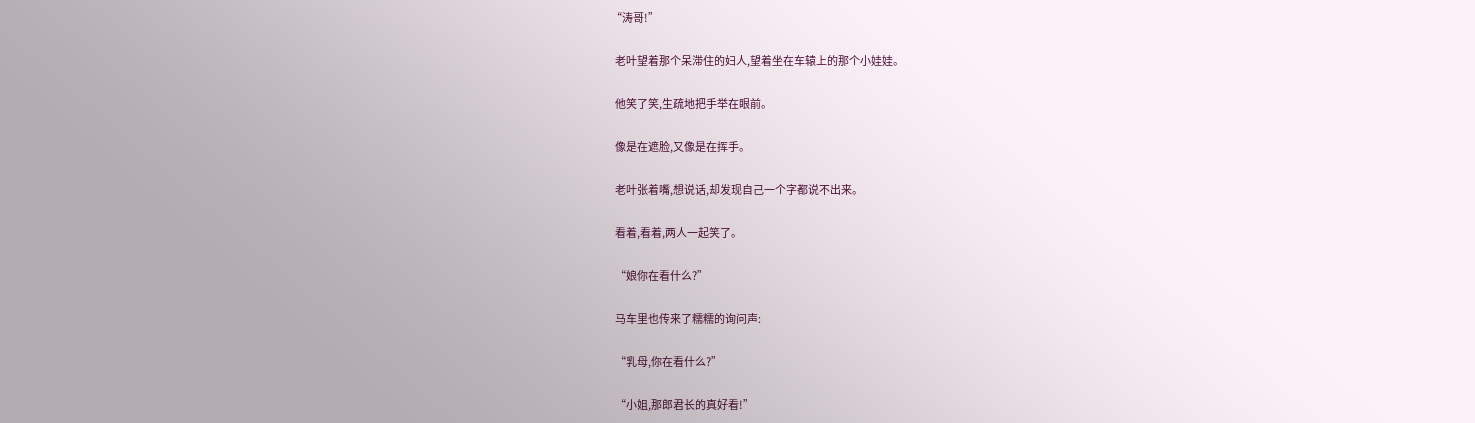“涛哥!”

  老叶望着那个呆滞住的妇人,望着坐在车辕上的那个小娃娃。

  他笑了笑,生疏地把手举在眼前。

  像是在遮脸,又像是在挥手。

  老叶张着嘴,想说话,却发现自己一个字都说不出来。

  看着,看着,两人一起笑了。

  “娘你在看什么?”

  马车里也传来了糯糯的询问声:

  “乳母,你在看什么?”

  “小姐,那郎君长的真好看!”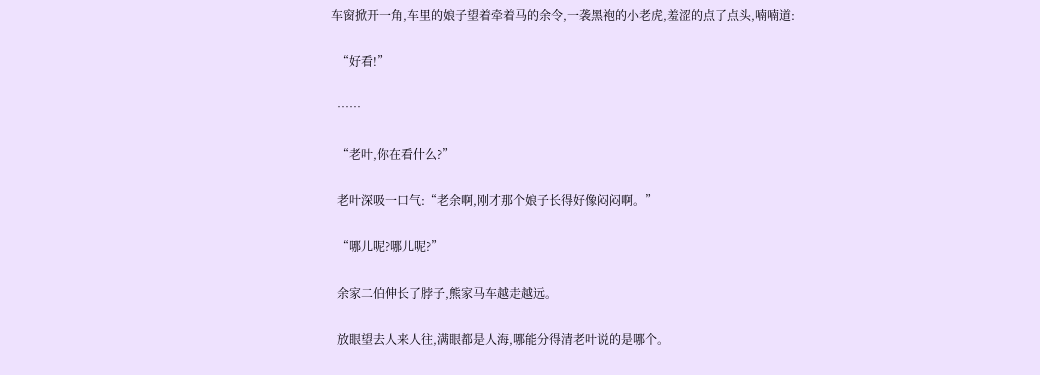车窗掀开一角,车里的娘子望着牵着马的余令,一袭黑袍的小老虎,羞涩的点了点头,喃喃道:

  “好看!”

  ……

  “老叶,你在看什么?”

  老叶深吸一口气:“老余啊,刚才那个娘子长得好像闷闷啊。”

  “哪儿呢?哪儿呢?”

  余家二伯伸长了脖子,熊家马车越走越远。

  放眼望去人来人往,满眼都是人海,哪能分得清老叶说的是哪个。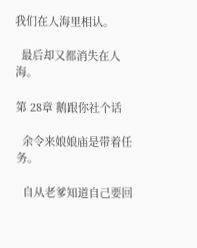我们在人海里相认。

  最后却又都消失在人海。

第 28章 鹅跟你社个话

  余令来娘娘庙是带着任务。

  自从老爹知道自己要回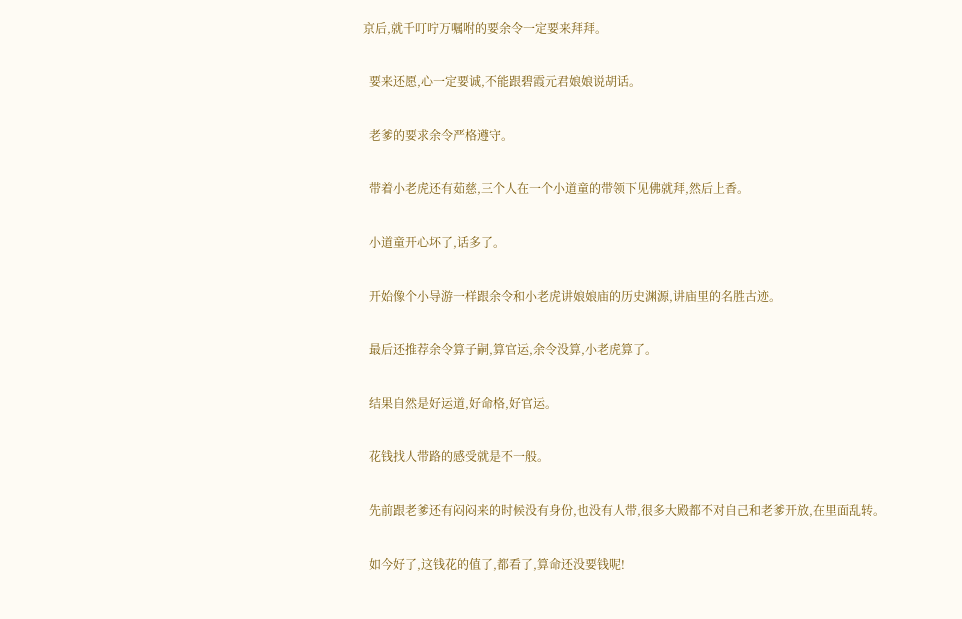京后,就千叮咛万嘱咐的要余令一定要来拜拜。

  要来还愿,心一定要诚,不能跟碧霞元君娘娘说胡话。

  老爹的要求余令严格遵守。

  带着小老虎还有茹慈,三个人在一个小道童的带领下见佛就拜,然后上香。

  小道童开心坏了,话多了。

  开始像个小导游一样跟余令和小老虎讲娘娘庙的历史渊源,讲庙里的名胜古迹。

  最后还推荐余令算子嗣,算官运,余令没算,小老虎算了。

  结果自然是好运道,好命格,好官运。

  花钱找人带路的感受就是不一般。

  先前跟老爹还有闷闷来的时候没有身份,也没有人带,很多大殿都不对自己和老爹开放,在里面乱转。

  如今好了,这钱花的值了,都看了,算命还没要钱呢!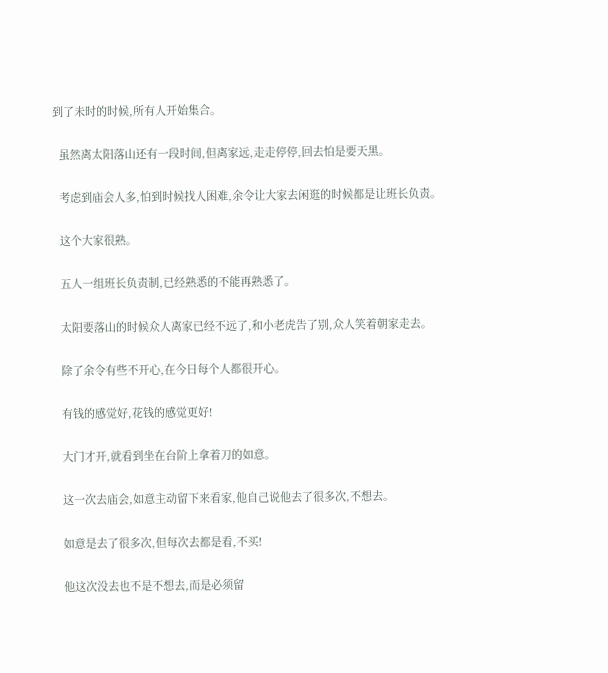到了未时的时候,所有人开始集合。

  虽然离太阳落山还有一段时间,但离家远,走走停停,回去怕是要天黑。

  考虑到庙会人多,怕到时候找人困难,余令让大家去闲逛的时候都是让班长负责。

  这个大家很熟。

  五人一组班长负责制,已经熟悉的不能再熟悉了。

  太阳要落山的时候众人离家已经不远了,和小老虎告了别,众人笑着朝家走去。

  除了余令有些不开心,在今日每个人都很开心。

  有钱的感觉好,花钱的感觉更好!

  大门才开,就看到坐在台阶上拿着刀的如意。

  这一次去庙会,如意主动留下来看家,他自己说他去了很多次,不想去。

  如意是去了很多次,但每次去都是看,不买!

  他这次没去也不是不想去,而是必须留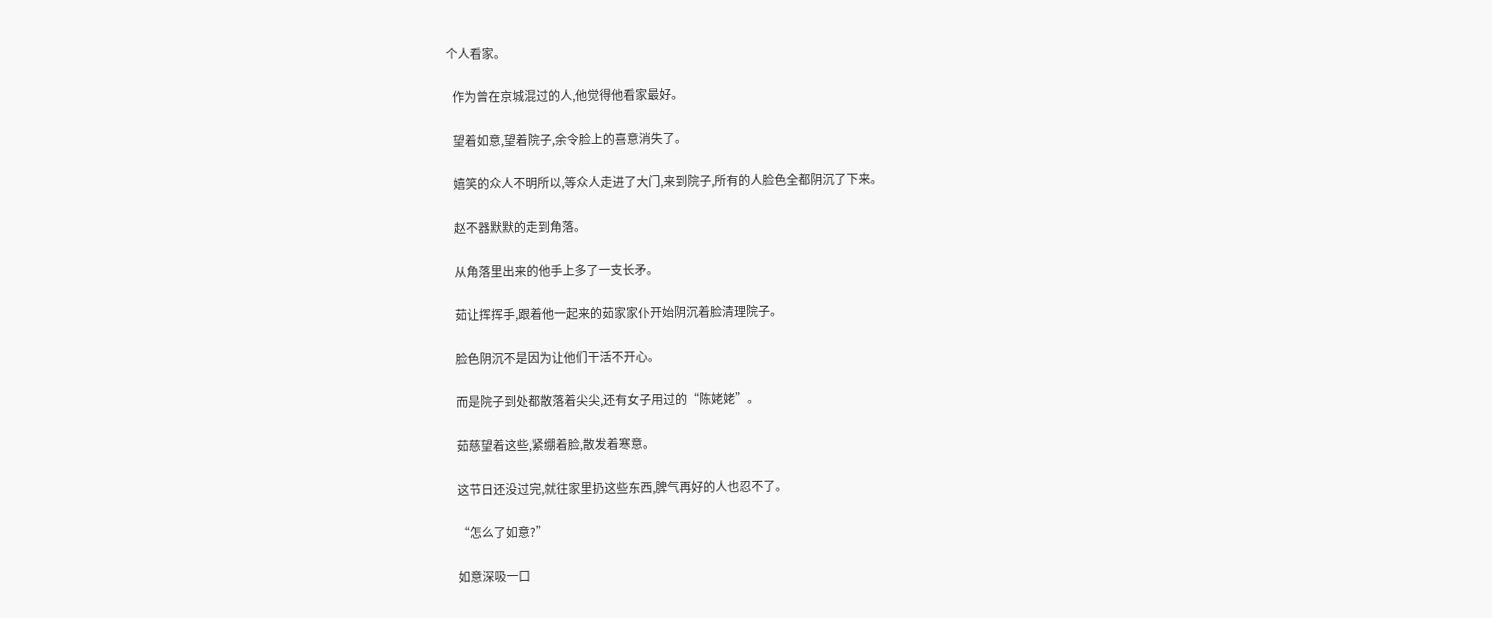个人看家。

  作为曾在京城混过的人,他觉得他看家最好。

  望着如意,望着院子,余令脸上的喜意消失了。

  嬉笑的众人不明所以,等众人走进了大门,来到院子,所有的人脸色全都阴沉了下来。

  赵不器默默的走到角落。

  从角落里出来的他手上多了一支长矛。

  茹让挥挥手,跟着他一起来的茹家家仆开始阴沉着脸清理院子。

  脸色阴沉不是因为让他们干活不开心。

  而是院子到处都散落着尖尖,还有女子用过的“陈姥姥”。

  茹慈望着这些,紧绷着脸,散发着寒意。

  这节日还没过完,就往家里扔这些东西,脾气再好的人也忍不了。

  “怎么了如意?”

  如意深吸一口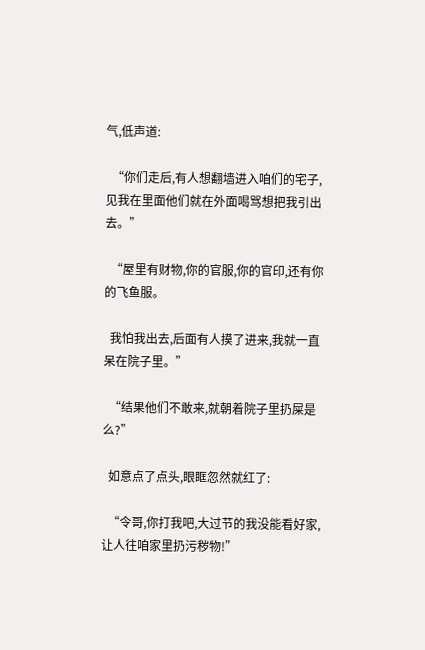气,低声道:

  “你们走后,有人想翻墙进入咱们的宅子,见我在里面他们就在外面喝骂想把我引出去。”

  “屋里有财物,你的官服,你的官印,还有你的飞鱼服。

  我怕我出去,后面有人摸了进来,我就一直呆在院子里。”

  “结果他们不敢来,就朝着院子里扔屎是么?”

  如意点了点头,眼眶忽然就红了:

  “令哥,你打我吧,大过节的我没能看好家,让人往咱家里扔污秽物!”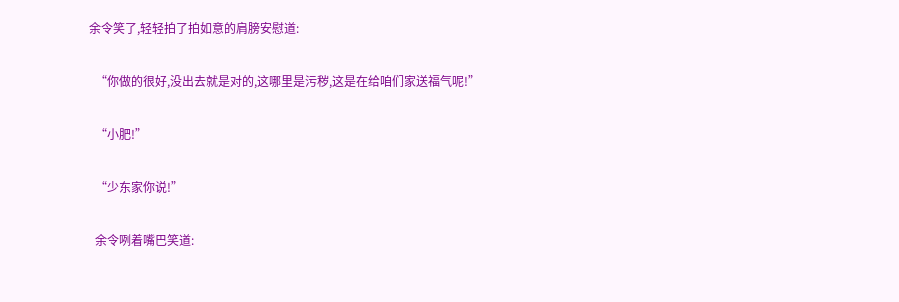余令笑了,轻轻拍了拍如意的肩膀安慰道:

  “你做的很好,没出去就是对的,这哪里是污秽,这是在给咱们家送福气呢!”

  “小肥!”

  “少东家你说!”

  余令咧着嘴巴笑道: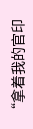“拿着我的官印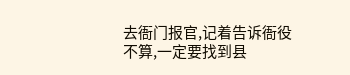去衙门报官,记着告诉衙役不算,一定要找到县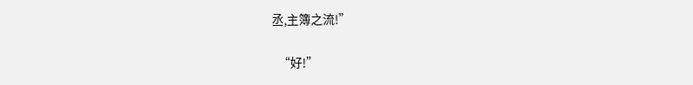丞,主簿之流!”

  “好!”